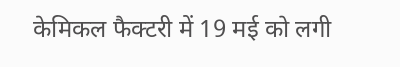केमिकल फैक्टरी में 19 मई को लगी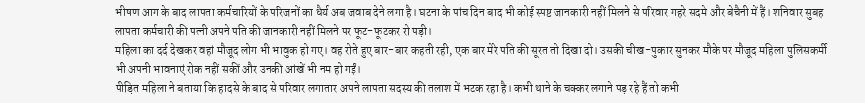भीषण आग के बाद लापता कर्मचारियों के परिजनों का धैर्य अब जवाब देने लगा है। घटना के पांच दिन बाद भी कोई स्पष्ट जानकारी नहीं मिलने से परिवार गहरे सदमे और बेचैनी में हैं। शनिवार सुबह लापता कर्मचारी की पत्नी अपने पति की जानकारी नहीं मिलने पर फूट-फूटकर रो पड़ी।
महिला का दर्द देखकर वहां मौजूद लोग भी भावुक हो गए। वह रोते हुए बार-बार कहती रही, एक बार मेरे पति की सूरत तो दिखा दो। उसकी चीख-पुकार सुनकर मौके पर मौजूद महिला पुलिसकर्मी भी अपनी भावनाएं रोक नहीं सकीं और उनकी आंखें भी नम हो गईं।
पीड़ित महिला ने बताया कि हादसे के बाद से परिवार लगातार अपने लापता सदस्य की तलाश में भटक रहा है। कभी थाने के चक्कर लगाने पड़ रहे हैं तो कभी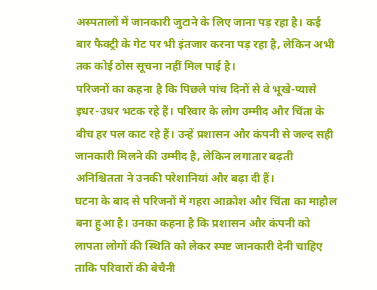अस्पतालों में जानकारी जुटाने के लिए जाना पड़ रहा है। कई बार फैक्ट्री के गेट पर भी इंतजार करना पड़ रहा है, लेकिन अभी तक कोई ठोस सूचना नहीं मिल पाई है।
परिजनों का कहना है कि पिछले पांच दिनों से वे भूखे-प्यासे इधर-उधर भटक रहे हैं। परिवार के लोग उम्मीद और चिंता के बीच हर पल काट रहे हैं। उन्हें प्रशासन और कंपनी से जल्द सही जानकारी मिलने की उम्मीद है, लेकिन लगातार बढ़ती अनिश्चितता ने उनकी परेशानियां और बढ़ा दी हैं।
घटना के बाद से परिजनों में गहरा आक्रोश और चिंता का माहौल बना हुआ है। उनका कहना है कि प्रशासन और कंपनी को लापता लोगों की स्थिति को लेकर स्पष्ट जानकारी देनी चाहिए ताकि परिवारों की बेचैनी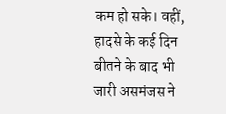कम हो सके। वहीं, हादसे के कई दिन बीतने के बाद भी जारी असमंजस ने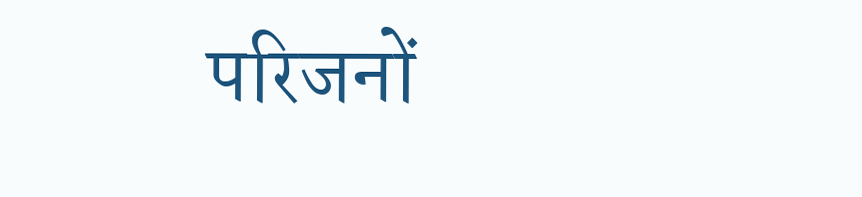परिजनों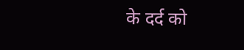के दर्द को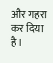और गहरा कर दिया है।